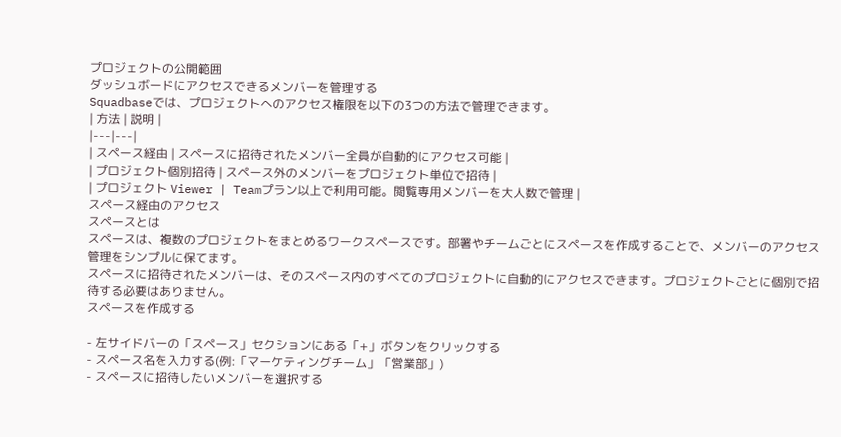プロジェクトの公開範囲
ダッシュボードにアクセスできるメンバーを管理する
Squadbaseでは、プロジェクトへのアクセス権限を以下の3つの方法で管理できます。
| 方法 | 説明 |
|---|---|
| スペース経由 | スペースに招待されたメンバー全員が自動的にアクセス可能 |
| プロジェクト個別招待 | スペース外のメンバーをプロジェクト単位で招待 |
| プロジェクト Viewer | Teamプラン以上で利用可能。閲覧専用メンバーを大人数で管理 |
スペース経由のアクセス
スペースとは
スペースは、複数のプロジェクトをまとめるワークスペースです。部署やチームごとにスペースを作成することで、メンバーのアクセス管理をシンプルに保てます。
スペースに招待されたメンバーは、そのスペース内のすべてのプロジェクトに自動的にアクセスできます。プロジェクトごとに個別で招待する必要はありません。
スペースを作成する

- 左サイドバーの「スペース」セクションにある「+」ボタンをクリックする
- スペース名を入力する(例:「マーケティングチーム」「営業部」)
- スペースに招待したいメンバーを選択する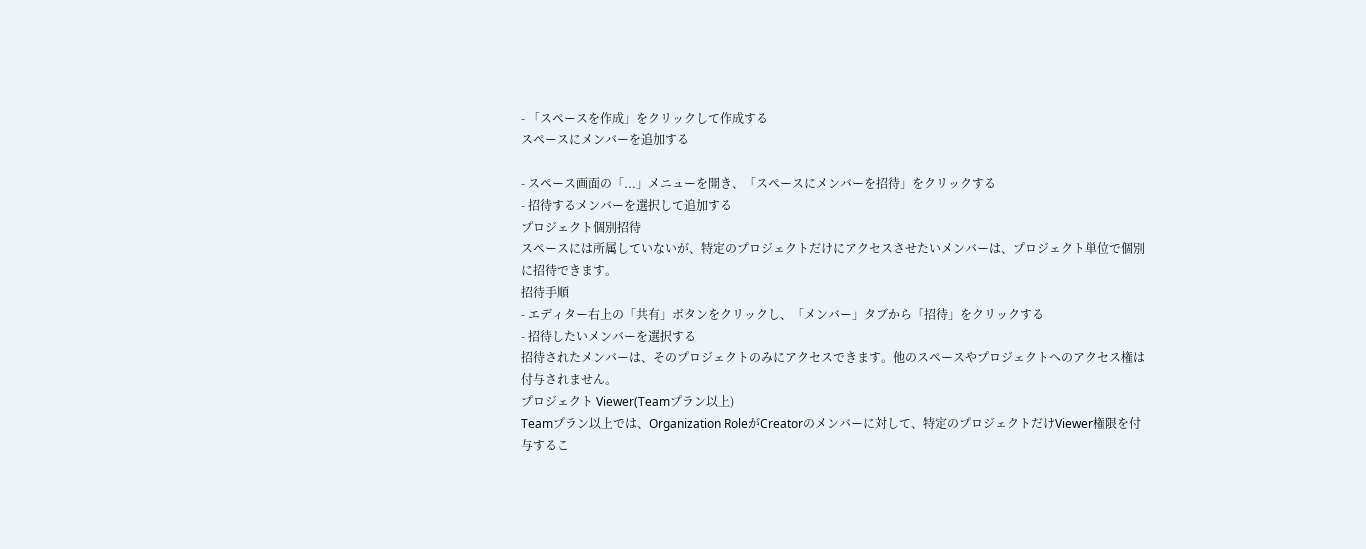- 「スペースを作成」をクリックして作成する
スペースにメンバーを追加する

- スペース画面の「...」メニューを開き、「スペースにメンバーを招待」をクリックする
- 招待するメンバーを選択して追加する
プロジェクト個別招待
スペースには所属していないが、特定のプロジェクトだけにアクセスさせたいメンバーは、プロジェクト単位で個別に招待できます。
招待手順
- エディター右上の「共有」ボタンをクリックし、「メンバー」タブから「招待」をクリックする
- 招待したいメンバーを選択する
招待されたメンバーは、そのプロジェクトのみにアクセスできます。他のスペースやプロジェクトへのアクセス権は付与されません。
プロジェクト Viewer(Teamプラン以上)
Teamプラン以上では、Organization RoleがCreatorのメンバーに対して、特定のプロジェクトだけViewer権限を付与するこ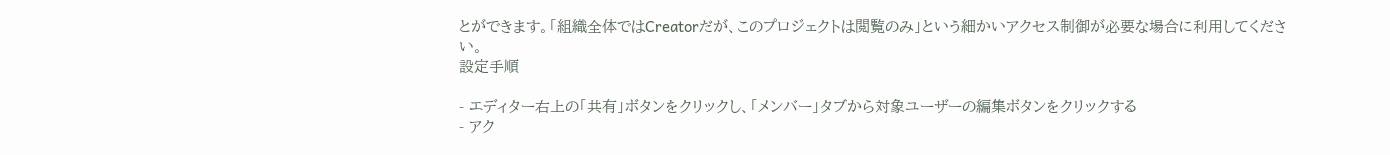とができます。「組織全体ではCreatorだが、このプロジェクトは閲覧のみ」という細かいアクセス制御が必要な場合に利用してください。
設定手順

- エディター右上の「共有」ボタンをクリックし、「メンバー」タブから対象ユーザーの編集ボタンをクリックする
- アク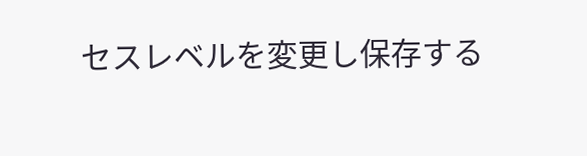セスレベルを変更し保存する